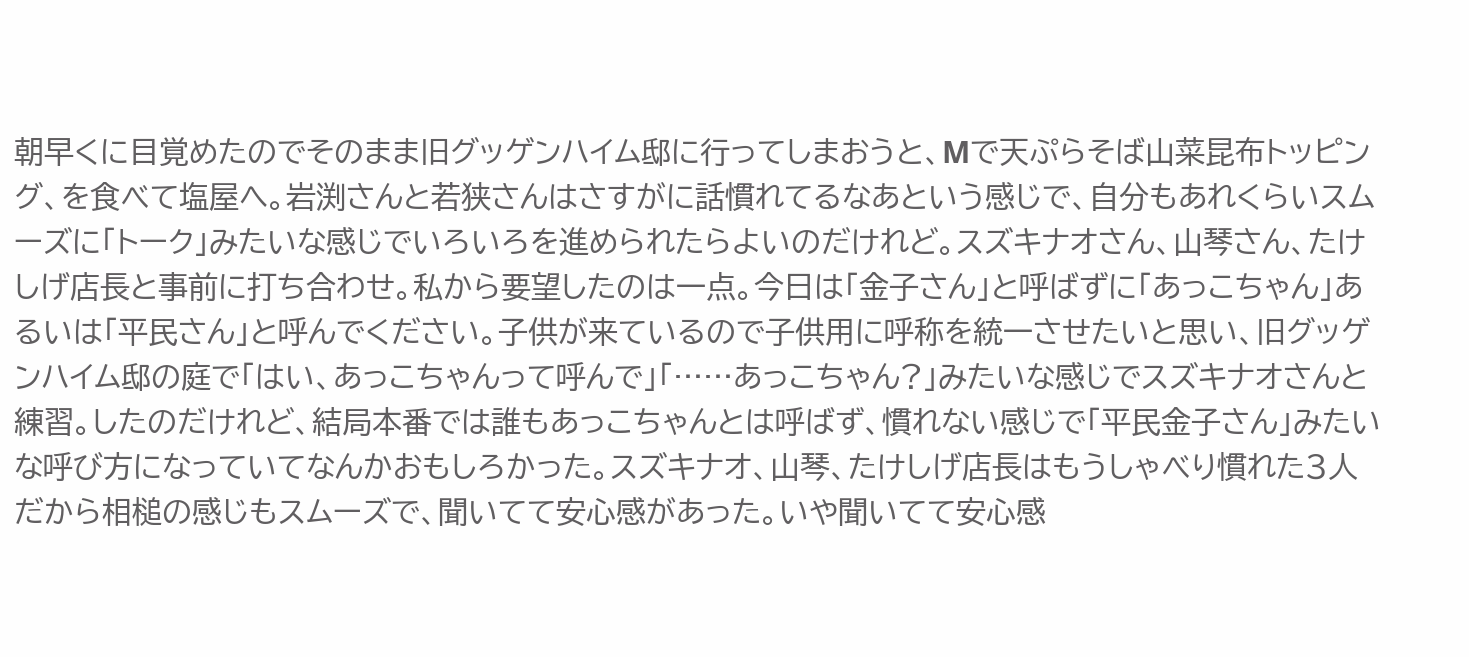朝早くに目覚めたのでそのまま旧グッゲンハイム邸に行ってしまおうと、Mで天ぷらそば山菜昆布トッピング、を食べて塩屋へ。岩渕さんと若狭さんはさすがに話慣れてるなあという感じで、自分もあれくらいスムーズに「トーク」みたいな感じでいろいろを進められたらよいのだけれど。スズキナオさん、山琴さん、たけしげ店長と事前に打ち合わせ。私から要望したのは一点。今日は「金子さん」と呼ばずに「あっこちゃん」あるいは「平民さん」と呼んでください。子供が来ているので子供用に呼称を統一させたいと思い、旧グッゲンハイム邸の庭で「はい、あっこちゃんって呼んで」「……あっこちゃん?」みたいな感じでスズキナオさんと練習。したのだけれど、結局本番では誰もあっこちゃんとは呼ばず、慣れない感じで「平民金子さん」みたいな呼び方になっていてなんかおもしろかった。スズキナオ、山琴、たけしげ店長はもうしゃべり慣れた3人だから相槌の感じもスムーズで、聞いてて安心感があった。いや聞いてて安心感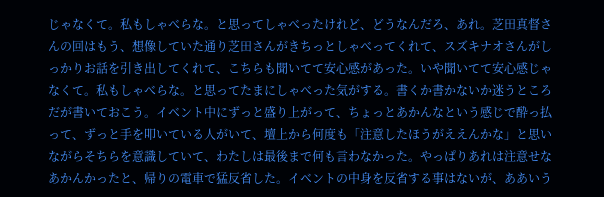じゃなくて。私もしゃべらな。と思ってしゃべったけれど、どうなんだろ、あれ。芝田真督さんの回はもう、想像していた通り芝田さんがきちっとしゃべってくれて、スズキナオさんがしっかりお話を引き出してくれて、こちらも聞いてて安心感があった。いや聞いてて安心感じゃなくて。私もしゃべらな。と思ってたまにしゃべった気がする。書くか書かないか迷うところだが書いておこう。イベント中にずっと盛り上がって、ちょっとあかんなという感じで酔っ払って、ずっと手を叩いている人がいて、壇上から何度も「注意したほうがええんかな」と思いながらそちらを意識していて、わたしは最後まで何も言わなかった。やっぱりあれは注意せなあかんかったと、帰りの電車で猛反省した。イベントの中身を反省する事はないが、ああいう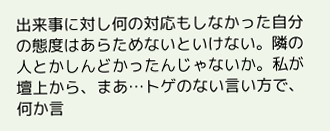出来事に対し何の対応もしなかった自分の態度はあらためないといけない。隣の人とかしんどかったんじゃないか。私が壇上から、まあ…トゲのない言い方で、何か言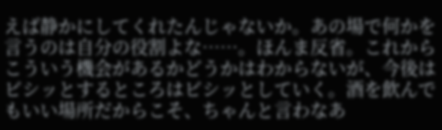えば静かにしてくれたんじゃないか。あの場で何かを言うのは自分の役割よな……。ほんま反省。これからこういう機会があるかどうかはわからないが、今後はビシッとするところはビシッとしていく。酒を飲んでもいい場所だからこそ、ちゃんと言わなあ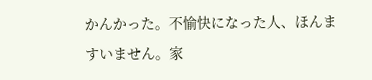かんかった。不愉快になった人、ほんますいません。家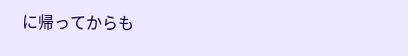に帰ってからも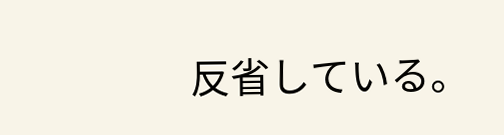反省している。